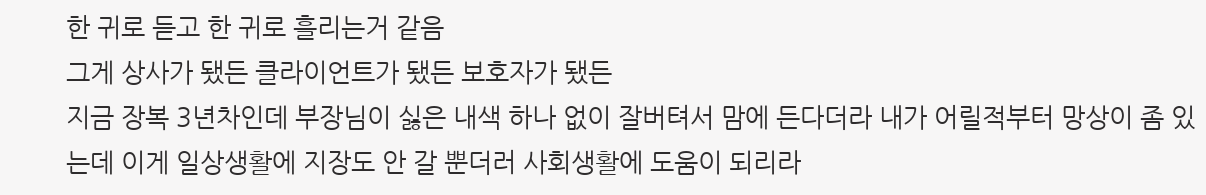한 귀로 듣고 한 귀로 흘리는거 같음
그게 상사가 됐든 클라이언트가 됐든 보호자가 됐든
지금 장복 3년차인데 부장님이 싫은 내색 하나 없이 잘버텨서 맘에 든다더라 내가 어릴적부터 망상이 좀 있는데 이게 일상생활에 지장도 안 갈 뿐더러 사회생활에 도움이 되리라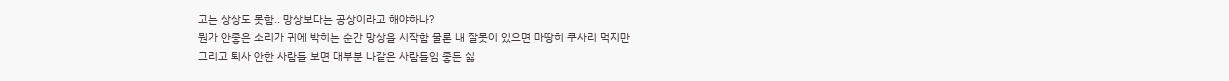고는 상상도 못함.. 망상보다는 공상이라고 해야하나?
뭔가 안좋은 소리가 귀에 박히는 순간 망상을 시작함 물론 내 잘못이 있으면 마땅히 쿠사리 먹지만
그리고 퇴사 안한 사람들 보면 대부분 나같은 사람들임 좋든 싫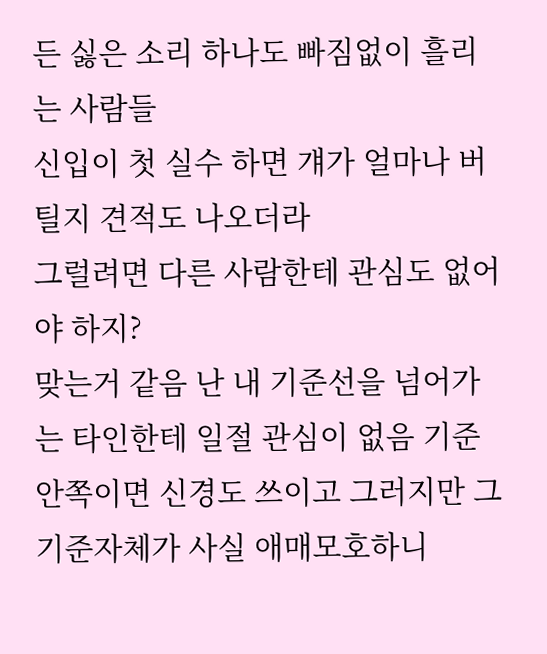든 싫은 소리 하나도 빠짐없이 흘리는 사람들
신입이 첫 실수 하면 걔가 얼마나 버틸지 견적도 나오더라
그럴려면 다른 사람한테 관심도 없어야 하지?
맞는거 같음 난 내 기준선을 넘어가는 타인한테 일절 관심이 없음 기준 안쪽이면 신경도 쓰이고 그러지만 그 기준자체가 사실 애매모호하니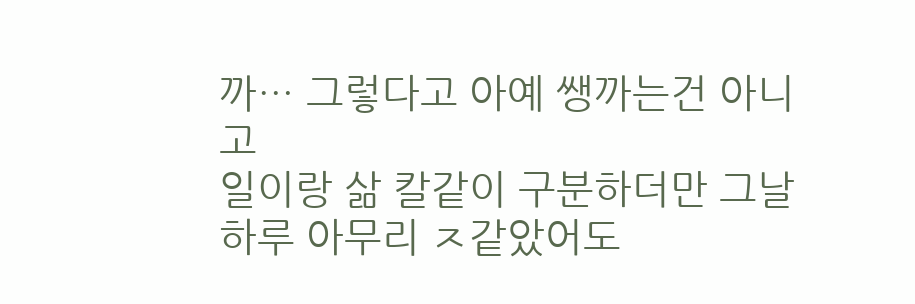까… 그렇다고 아예 쌩까는건 아니고
일이랑 삶 칼같이 구분하더만 그날하루 아무리 ㅈ같았어도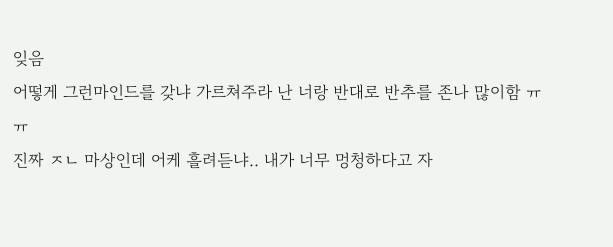잊음
어떻게 그런마인드를 갖냐 가르쳐주라 난 너랑 반대로 반추를 존나 많이함 ㅠㅠ
진짜 ㅈㄴ 마상인데 어케 흘려듣냐.. 내가 너무 멍청하다고 자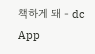책하게 돼 - dc App